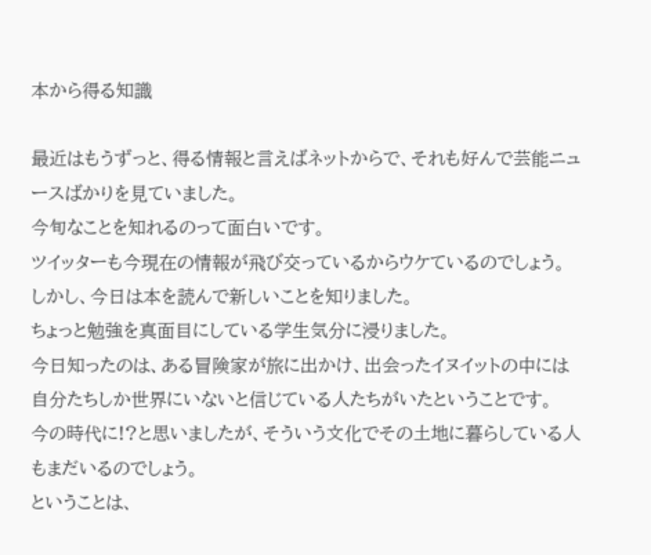本から得る知識

最近はもうずっと、得る情報と言えばネットからで、それも好んで芸能ニュースばかりを見ていました。
今旬なことを知れるのって面白いです。
ツイッターも今現在の情報が飛び交っているからウケているのでしょう。
しかし、今日は本を読んで新しいことを知りました。
ちょっと勉強を真面目にしている学生気分に浸りました。
今日知ったのは、ある冒険家が旅に出かけ、出会ったイヌイットの中には自分たちしか世界にいないと信じている人たちがいたということです。
今の時代に!?と思いましたが、そういう文化でその土地に暮らしている人もまだいるのでしょう。
ということは、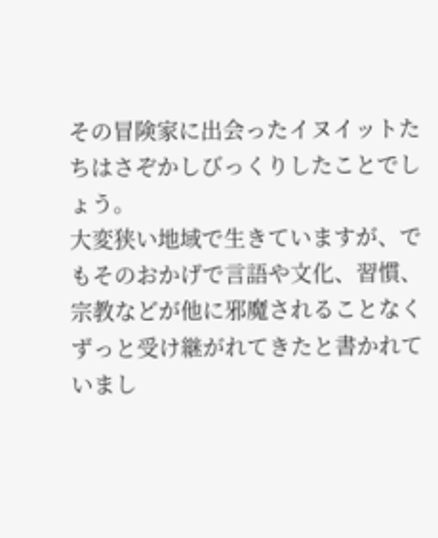その冒険家に出会ったイヌイットたちはさぞかしびっくりしたことでしょう。
大変狭い地域で生きていますが、でもそのおかげで言語や文化、習慣、宗教などが他に邪魔されることなくずっと受け継がれてきたと書かれていまし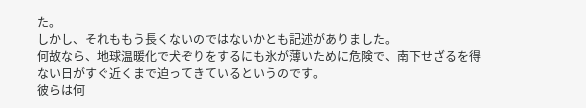た。
しかし、それももう長くないのではないかとも記述がありました。
何故なら、地球温暖化で犬ぞりをするにも氷が薄いために危険で、南下せざるを得ない日がすぐ近くまで迫ってきているというのです。
彼らは何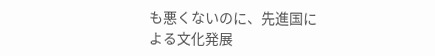も悪くないのに、先進国による文化発展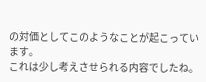の対価としてこのようなことが起こっています。
これは少し考えさせられる内容でしたね。